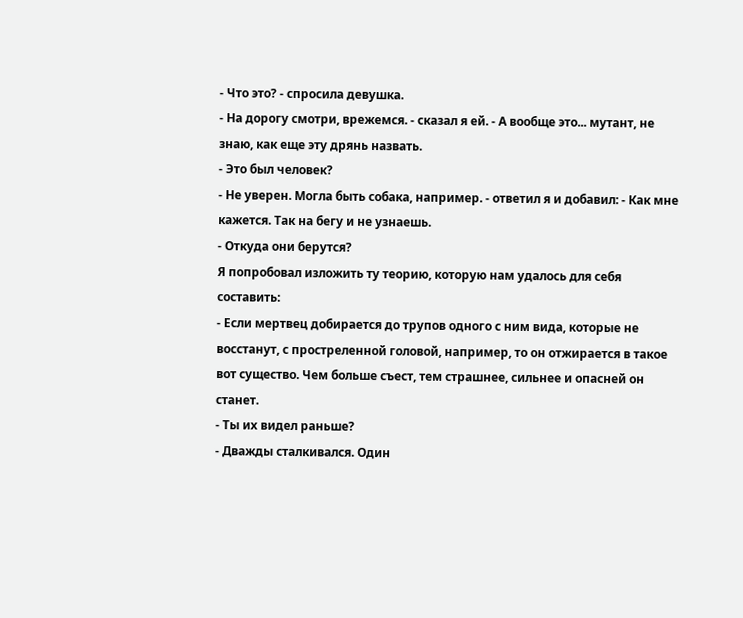- Что это? - спросила девушка.
- На дорогу смотри, врежемся. - сказал я ей. - А вообще это... мутант, не знаю, как еще эту дрянь назвать.
- Это был человек?
- Не уверен. Могла быть собака, например. - ответил я и добавил: - Как мне кажется. Так на бегу и не узнаешь.
- Откуда они берутся?
Я попробовал изложить ту теорию, которую нам удалось для себя составить:
- Если мертвец добирается до трупов одного с ним вида, которые не восстанут, с простреленной головой, например, то он отжирается в такое вот существо. Чем больше съест, тем страшнее, сильнее и опасней он станет.
- Ты их видел раньше?
- Дважды сталкивался. Один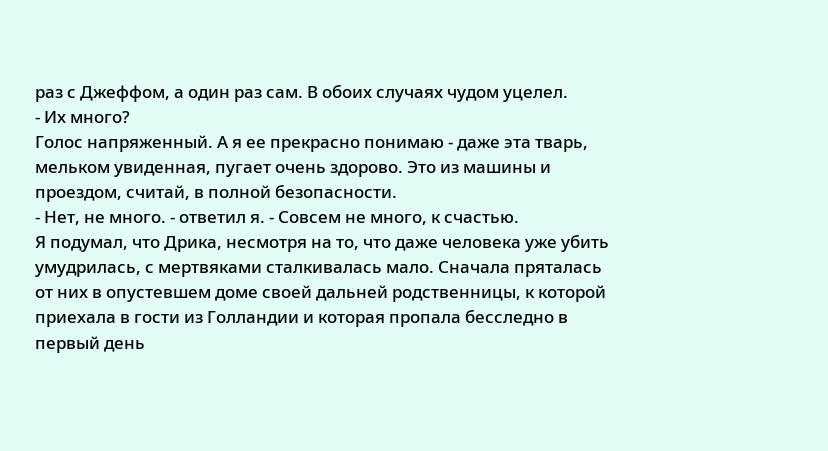раз с Джеффом, а один раз сам. В обоих случаях чудом уцелел.
- Их много?
Голос напряженный. А я ее прекрасно понимаю - даже эта тварь, мельком увиденная, пугает очень здорово. Это из машины и проездом, считай, в полной безопасности.
- Нет, не много. - ответил я. - Совсем не много, к счастью.
Я подумал, что Дрика, несмотря на то, что даже человека уже убить умудрилась, с мертвяками сталкивалась мало. Сначала пряталась от них в опустевшем доме своей дальней родственницы, к которой приехала в гости из Голландии и которая пропала бесследно в первый день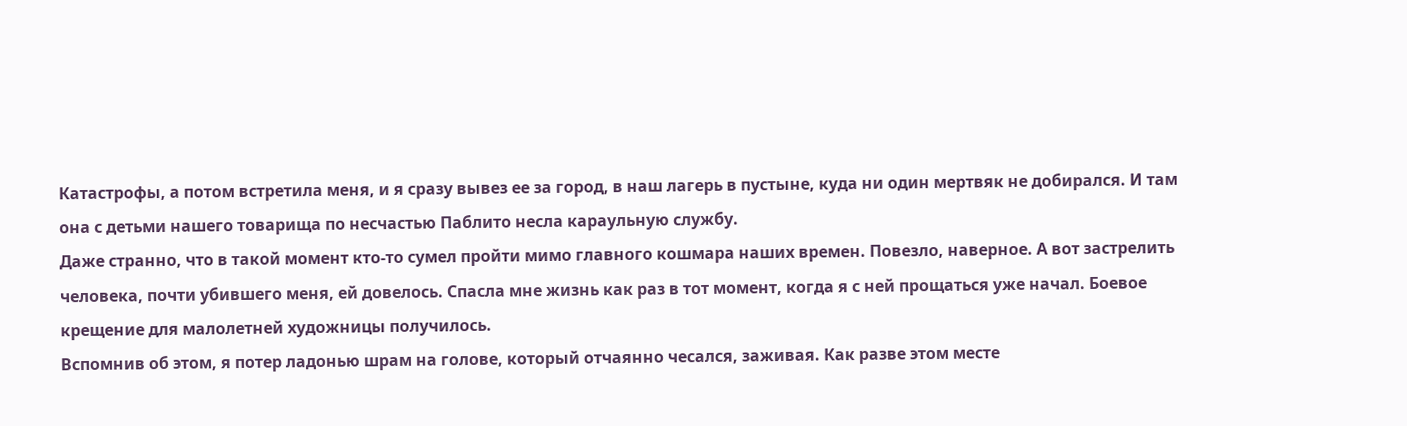Катастрофы, а потом встретила меня, и я сразу вывез ее за город, в наш лагерь в пустыне, куда ни один мертвяк не добирался. И там она с детьми нашего товарища по несчастью Паблито несла караульную службу.
Даже странно, что в такой момент кто-то сумел пройти мимо главного кошмара наших времен. Повезло, наверное. А вот застрелить человека, почти убившего меня, ей довелось. Спасла мне жизнь как раз в тот момент, когда я с ней прощаться уже начал. Боевое крещение для малолетней художницы получилось.
Вспомнив об этом, я потер ладонью шрам на голове, который отчаянно чесался, заживая. Как разве этом месте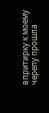впритирку к моему черепу прошла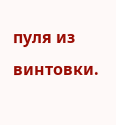пуля из винтовки.